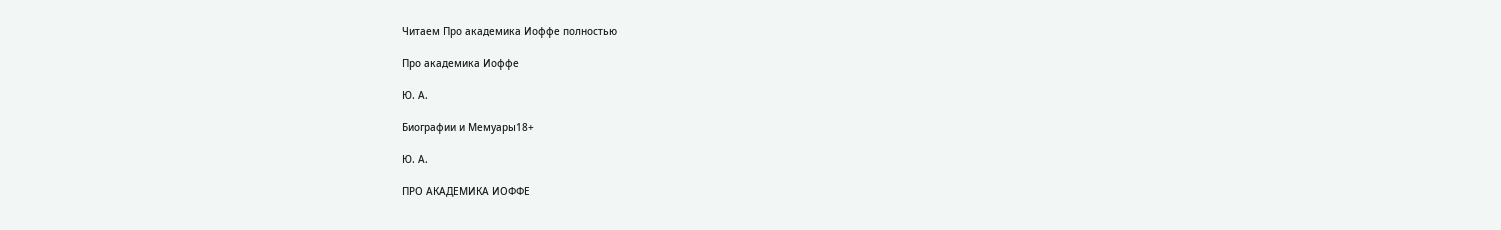Читаем Про академика Иоффе полностью

Про академика Иоффе

Ю. А.

Биографии и Мемуары18+

Ю. А.

ПРО АКАДЕМИКА ИОФФЕ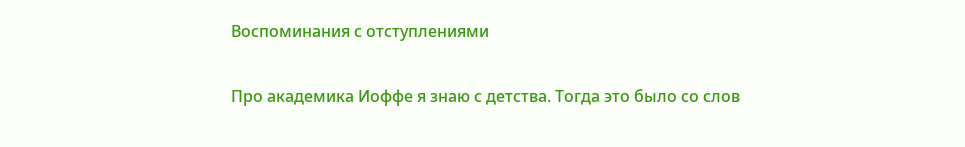Воспоминания с отступлениями

Про академика Иоффе я знаю с детства. Тогда это было со слов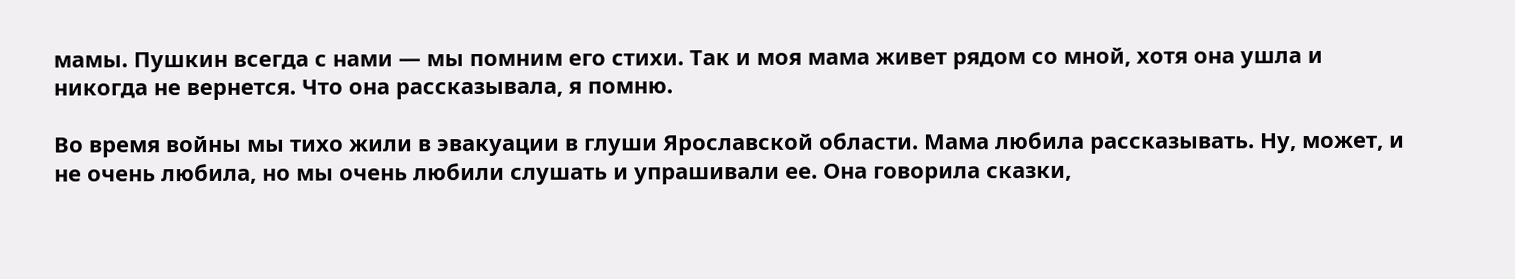мамы. Пушкин всегда с нами — мы помним его стихи. Так и моя мама живет рядом со мной, хотя она ушла и никогда не вернется. Что она рассказывала, я помню.

Во время войны мы тихо жили в эвакуации в глуши Ярославской области. Мама любила рассказывать. Ну, может, и не очень любила, но мы очень любили слушать и упрашивали ее. Она говорила сказки,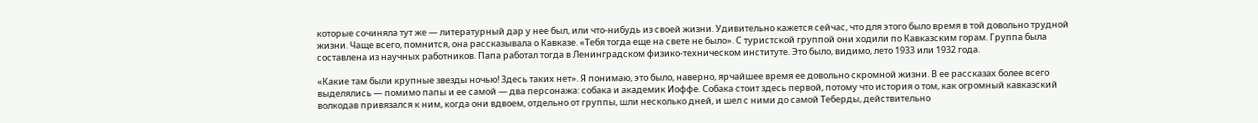которые сочиняла тут же — литературный дар у нее был, или что-нибудь из своей жизни. Удивительно кажется сейчас, что для этого было время в той довольно трудной жизни. Чаще всего, помнится, она рассказывала о Кавказе. «Тебя тогда еще на свете не было». С туристской группой они ходили по Кавказским горам. Группа была составлена из научных работников. Папа работал тогда в Ленинградском физико-техническом институте. Это было, видимо, лето 1933 или 1932 года.

«Какие там были крупные звезды ночью! Здесь таких нет». Я понимаю, это было, наверно, ярчайшее время ее довольно скромной жизни. В ее рассказах более всего выделялись — помимо папы и ее самой — два персонажа: собака и академик Иоффе. Собака стоит здесь первой, потому что история о том, как огромный кавказский волкодав привязался к ним, когда они вдвоем, отдельно от группы, шли несколько дней, и шел с ними до самой Теберды, действительно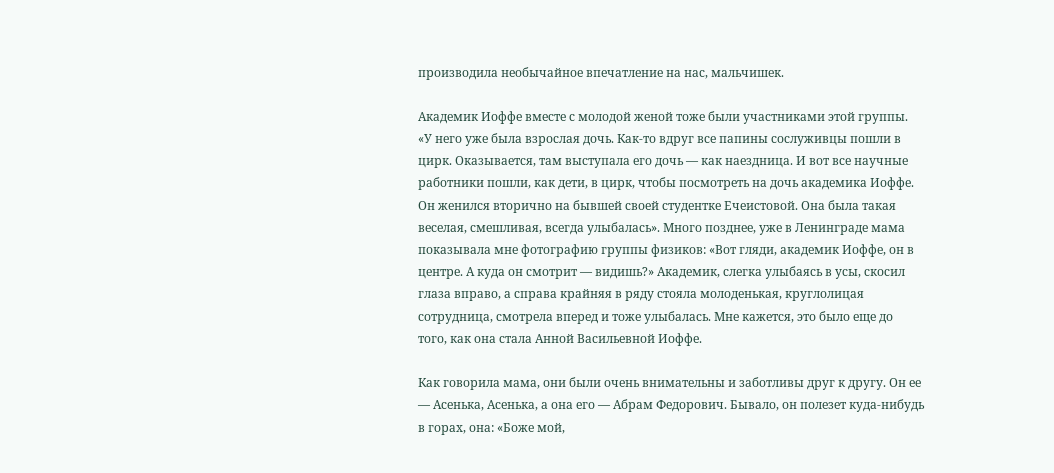производила необычайное впечатление на нас, мальчишек.

Академик Иоффе вместе с молодой женой тоже были участниками этой группы. «У него уже была взрослая дочь. Как-то вдруг все папины сослуживцы пошли в цирк. Оказывается, там выступала его дочь — как наездница. И вот все научные работники пошли, как дети, в цирк, чтобы посмотреть на дочь академика Иоффе. Он женился вторично на бывшей своей студентке Ечеистовой. Она была такая веселая, смешливая, всегда улыбалась». Много позднее, уже в Ленинграде мама показывала мне фотографию группы физиков: «Вот гляди, академик Иоффе, он в центре. А куда он смотрит — видишь?» Академик, слегка улыбаясь в усы, скосил глаза вправо, а справа крайняя в ряду стояла молоденькая, круглолицая сотрудница, смотрела вперед и тоже улыбалась. Мне кажется, это было еще до того, как она стала Анной Васильевной Иоффе.

Как говорила мама, они были очень внимательны и заботливы друг к другу. Он ее — Асенька, Асенька, а она его — Абрам Федорович. Бывало, он полезет куда-нибудь в горах, она: «Боже мой,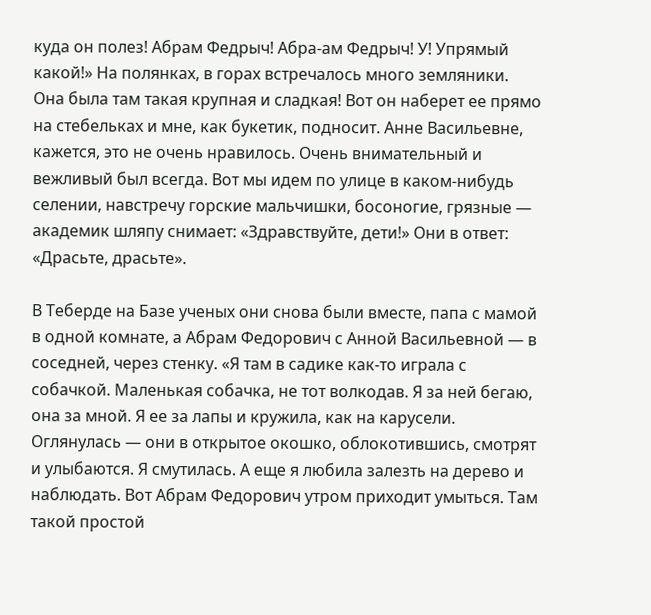куда он полез! Абрам Федрыч! Абра-ам Федрыч! У! Упрямый какой!» На полянках, в горах встречалось много земляники. Она была там такая крупная и сладкая! Вот он наберет ее прямо на стебельках и мне, как букетик, подносит. Анне Васильевне, кажется, это не очень нравилось. Очень внимательный и вежливый был всегда. Вот мы идем по улице в каком-нибудь селении, навстречу горские мальчишки, босоногие, грязные — академик шляпу снимает: «Здравствуйте, дети!» Они в ответ: «Драсьте, драсьте».

В Теберде на Базе ученых они снова были вместе, папа с мамой в одной комнате, а Абрам Федорович с Анной Васильевной — в соседней, через стенку. «Я там в садике как-то играла с собачкой. Маленькая собачка, не тот волкодав. Я за ней бегаю, она за мной. Я ее за лапы и кружила, как на карусели. Оглянулась — они в открытое окошко, облокотившись, смотрят и улыбаются. Я смутилась. А еще я любила залезть на дерево и наблюдать. Вот Абрам Федорович утром приходит умыться. Там такой простой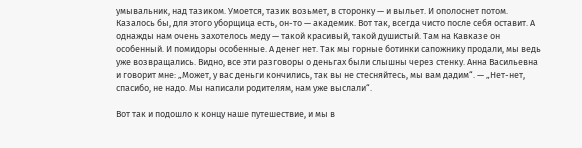умывальник, над тазиком. Умоется, тазик возьмет, в сторонку — и выльет. И ополоснет потом. Казалось бы, для этого уборщица есть, он-то — академик. Вот так, всегда чисто после себя оставит. А однажды нам очень захотелось меду — такой красивый, такой душистый. Там на Кавказе он особенный. И помидоры особенные. А денег нет. Так мы горные ботинки сапожнику продали, мы ведь уже возвращались. Видно, все эти разговоры о деньгах были слышны через стенку. Анна Васильевна и говорит мне: „Может, у вас деньги кончились, так вы не стесняйтесь, мы вам дадим“. — „Нет-нет, спасибо, не надо. Мы написали родителям, нам уже выслали“.

Вот так и подошло к концу наше путешествие, и мы в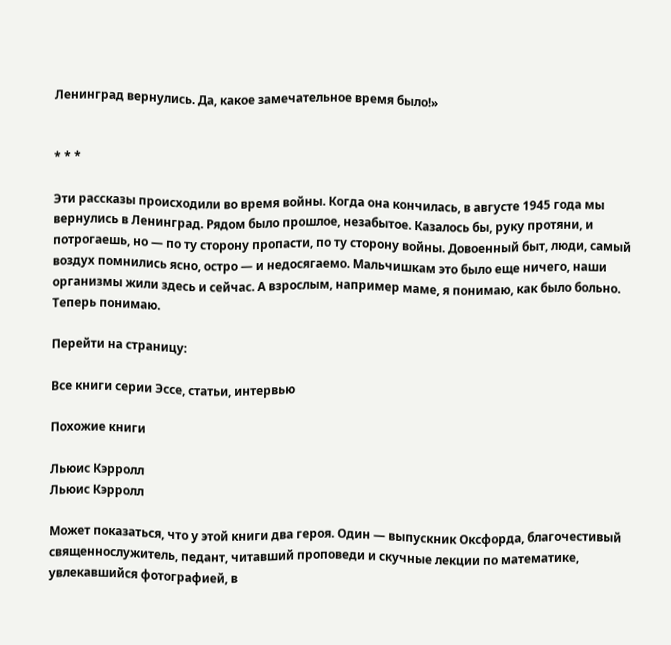Ленинград вернулись. Да, какое замечательное время было!»


* * *

Эти рассказы происходили во время войны. Когда она кончилась, в августе 1945 года мы вернулись в Ленинград. Рядом было прошлое, незабытое. Казалось бы, руку протяни, и потрогаешь, но — по ту сторону пропасти, по ту сторону войны. Довоенный быт, люди, самый воздух помнились ясно, остро — и недосягаемо. Мальчишкам это было еще ничего, наши организмы жили здесь и сейчас. А взрослым, например маме, я понимаю, как было больно. Теперь понимаю.

Перейти на страницу:

Все книги серии Эссе, статьи, интервью

Похожие книги

Льюис Кэрролл
Льюис Кэрролл

Может показаться, что у этой книги два героя. Один — выпускник Оксфорда, благочестивый священнослужитель, педант, читавший проповеди и скучные лекции по математике, увлекавшийся фотографией, в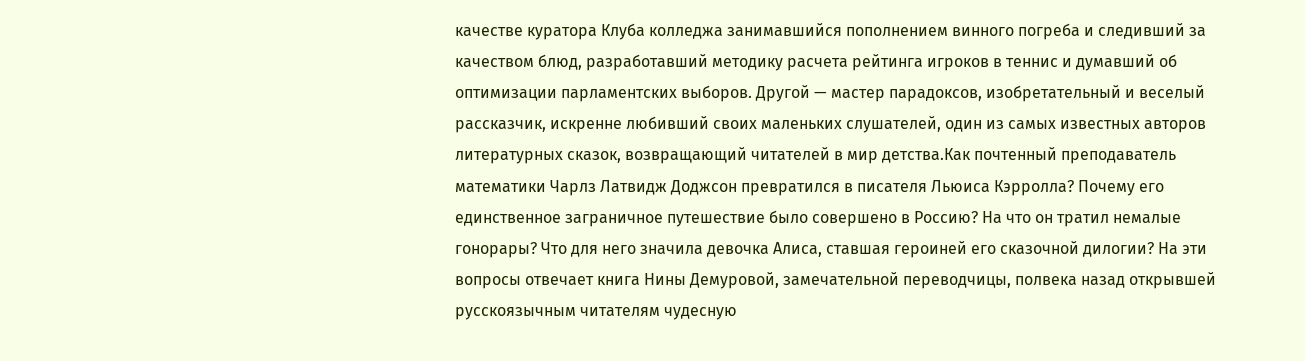качестве куратора Клуба колледжа занимавшийся пополнением винного погреба и следивший за качеством блюд, разработавший методику расчета рейтинга игроков в теннис и думавший об оптимизации парламентских выборов. Другой — мастер парадоксов, изобретательный и веселый рассказчик, искренне любивший своих маленьких слушателей, один из самых известных авторов литературных сказок, возвращающий читателей в мир детства.Как почтенный преподаватель математики Чарлз Латвидж Доджсон превратился в писателя Льюиса Кэрролла? Почему его единственное заграничное путешествие было совершено в Россию? На что он тратил немалые гонорары? Что для него значила девочка Алиса, ставшая героиней его сказочной дилогии? На эти вопросы отвечает книга Нины Демуровой, замечательной переводчицы, полвека назад открывшей русскоязычным читателям чудесную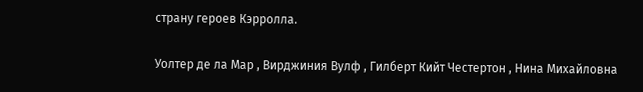страну героев Кэрролла.

Уолтер де ла Мар , Вирджиния Вулф , Гилберт Кийт Честертон , Нина Михайловна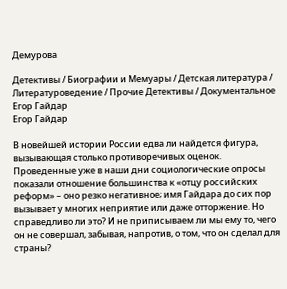Демурова

Детективы / Биографии и Мемуары / Детская литература / Литературоведение / Прочие Детективы / Документальное
Егор Гайдар
Егор Гайдар

В новейшей истории России едва ли найдется фигура, вызывающая столько противоречивых оценок. Проведенные уже в наши дни социологические опросы показали отношение большинства к «отцу российских реформ» – оно резко негативное; имя Гайдара до сих пор вызывает у многих неприятие или даже отторжение. Но справедливо ли это? И не приписываем ли мы ему то, чего он не совершал, забывая, напротив, о том, что он сделал для страны?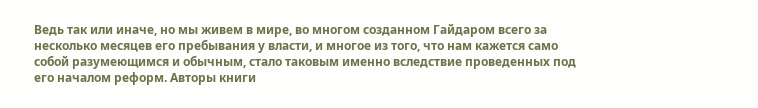Ведь так или иначе, но мы живем в мире, во многом созданном Гайдаром всего за несколько месяцев его пребывания у власти, и многое из того, что нам кажется само собой разумеющимся и обычным, стало таковым именно вследствие проведенных под его началом реформ. Авторы книги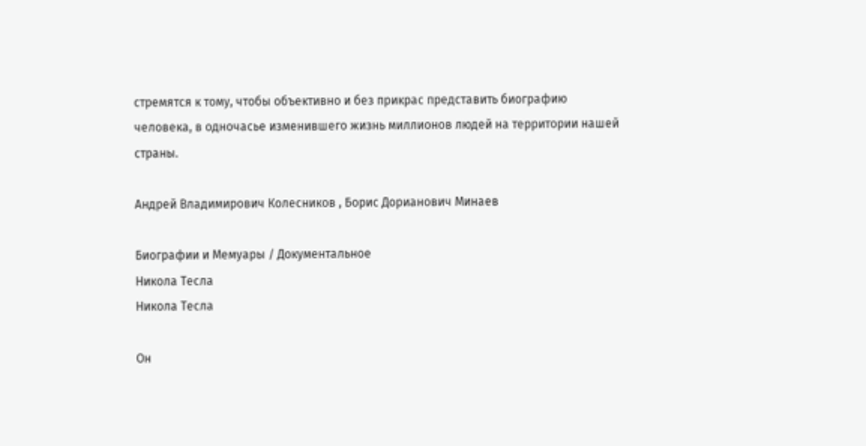стремятся к тому, чтобы объективно и без прикрас представить биографию человека, в одночасье изменившего жизнь миллионов людей на территории нашей страны.

Андрей Владимирович Колесников , Борис Дорианович Минаев

Биографии и Мемуары / Документальное
Никола Тесла
Никола Тесла

Он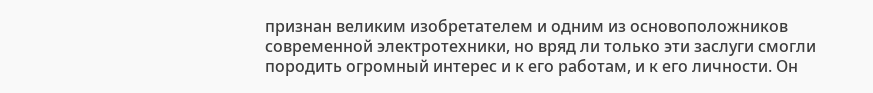признан великим изобретателем и одним из основоположников современной электротехники, но вряд ли только эти заслуги смогли породить огромный интерес и к его работам, и к его личности. Он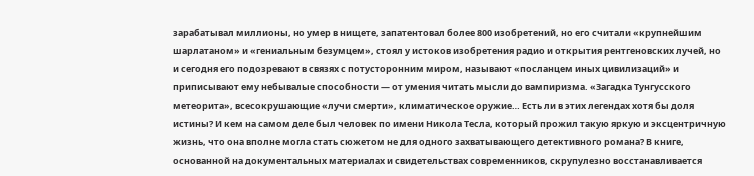зарабатывал миллионы, но умер в нищете, запатентовал более 800 изобретений, но его считали «крупнейшим шарлатаном» и «гениальным безумцем», стоял у истоков изобретения радио и открытия рентгеновских лучей, но и сегодня его подозревают в связях с потусторонним миром, называют «посланцем иных цивилизаций» и приписывают ему небывалые способности — от умения читать мысли до вампиризма. «Загадка Тунгусского метеорита», всесокрушающие «лучи смерти», климатическое оружие… Есть ли в этих легендах хотя бы доля истины? И кем на самом деле был человек по имени Никола Тесла, который прожил такую яркую и эксцентричную жизнь, что она вполне могла стать сюжетом не для одного захватывающего детективного романа? В книге, основанной на документальных материалах и свидетельствах современников, скрупулезно восстанавливается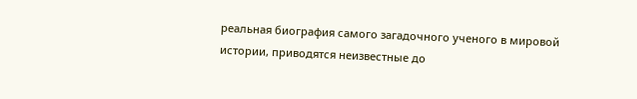реальная биография самого загадочного ученого в мировой истории, приводятся неизвестные до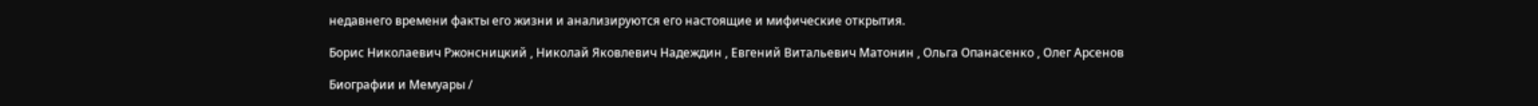недавнего времени факты его жизни и анализируются его настоящие и мифические открытия.

Борис Николаевич Ржонсницкий , Николай Яковлевич Надеждин , Евгений Витальевич Матонин , Ольга Опанасенко , Олег Арсенов

Биографии и Мемуары /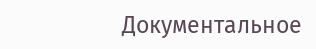Документальное